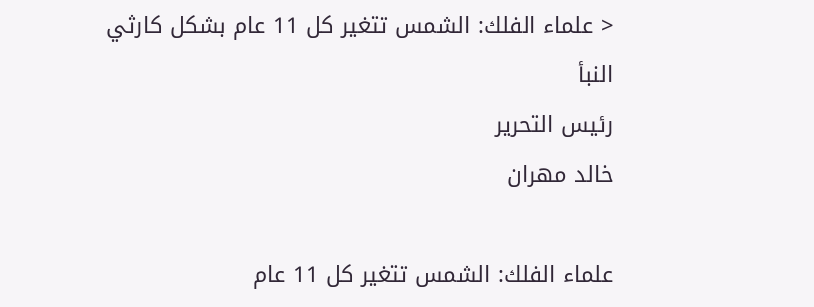< علماء الفلك: الشمس تتغير كل 11 عام بشكل كارثي
النبأ
رئيس التحرير
خالد مهران

علماء الفلك: الشمس تتغير كل 11 عام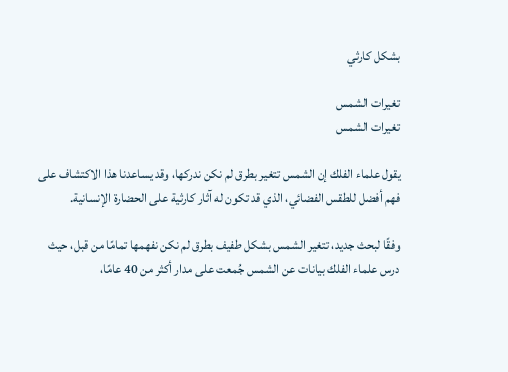بشكل كارثي

تغيرات الشمس
تغيرات الشمس

يقول علماء الفلك إن الشمس تتغير بطرق لم نكن ندركها، وقد يساعدنا هذا الاكتشاف على فهم أفضل للطقس الفضائي، الذي قد تكون له آثار كارثية على الحضارة الإنسانية.

وفقًا لبحث جديد، تتغير الشمس بشكل طفيف بطرق لم نكن نفهمها تمامًا من قبل، حيث درس علماء الفلك بيانات عن الشمس جُمعت على مدار أكثر من 40 عامًا،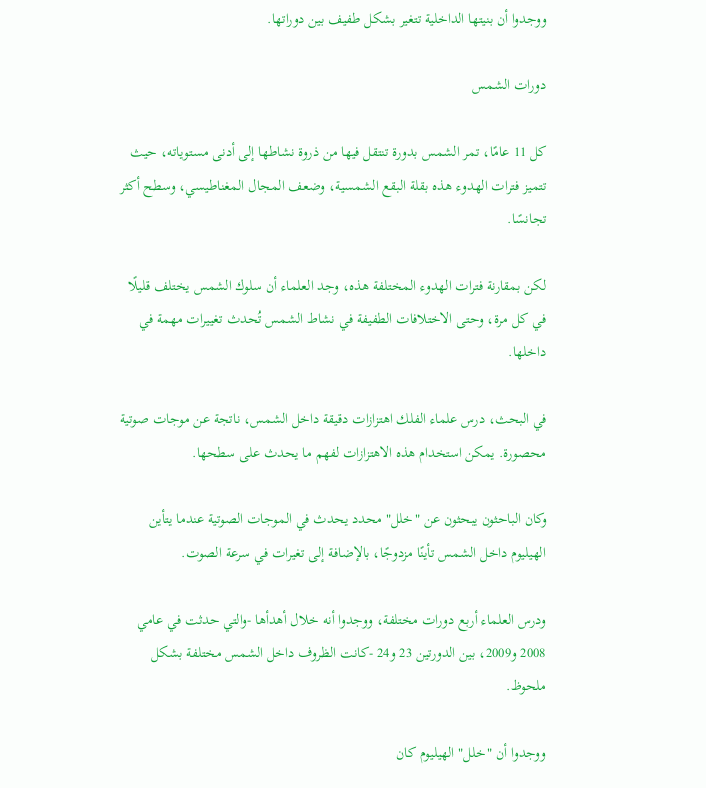ووجدوا أن بنيتها الداخلية تتغير بشكل طفيف بين دوراتها.

دورات الشمس

كل 11 عامًا، تمر الشمس بدورة تنتقل فيها من ذروة نشاطها إلى أدنى مستوياته، حيث تتميز فترات الهدوء هذه بقلة البقع الشمسية، وضعف المجال المغناطيسي، وسطح أكثر تجانسًا.

لكن بمقارنة فترات الهدوء المختلفة هذه، وجد العلماء أن سلوك الشمس يختلف قليلًا في كل مرة، وحتى الاختلافات الطفيفة في نشاط الشمس تُحدث تغييرات مهمة في داخلها.

في البحث، درس علماء الفلك اهتزازات دقيقة داخل الشمس، ناتجة عن موجات صوتية محصورة. يمكن استخدام هذه الاهتزازات لفهم ما يحدث على سطحها.

وكان الباحثون يبحثون عن "خلل" محدد يحدث في الموجات الصوتية عندما يتأين الهيليوم داخل الشمس تأينًا مزدوجًا، بالإضافة إلى تغيرات في سرعة الصوت.

ودرس العلماء أربع دورات مختلفة، ووجدوا أنه خلال أهدأها -والتي حدثت في عامي 2008 و2009، بين الدورتين 23 و24 -كانت الظروف داخل الشمس مختلفة بشكل ملحوظ.

ووجدوا أن "خلل" الهيليوم كان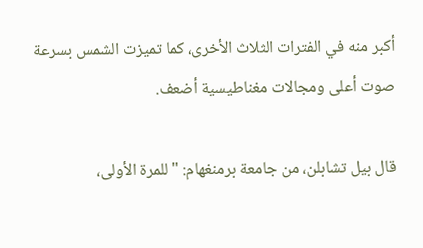أكبر منه في الفترات الثلاث الأخرى، كما تميزت الشمس بسرعة صوت أعلى ومجالات مغناطيسية أضعف.

قال بيل تشابلن، من جامعة برمنغهام: "للمرة الأولى،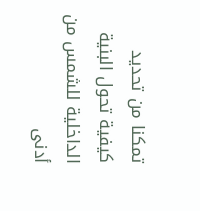تمكنا من تحديد كيفية تحول البنية الداخلية للشمس من أدنى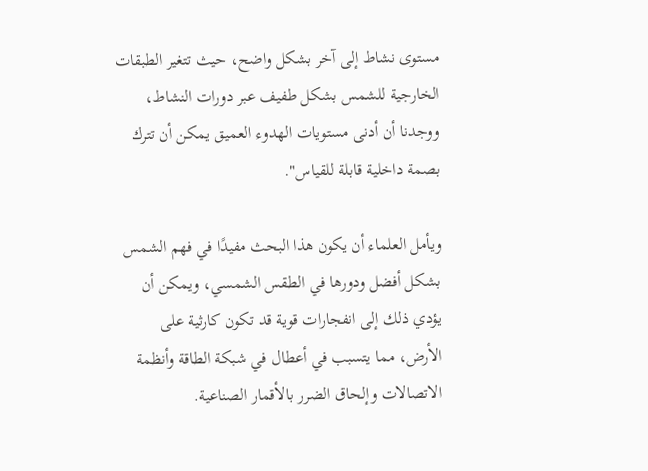مستوى نشاط إلى آخر بشكل واضح، حيث تتغير الطبقات الخارجية للشمس بشكل طفيف عبر دورات النشاط، ووجدنا أن أدنى مستويات الهدوء العميق يمكن أن تترك بصمة داخلية قابلة للقياس".

ويأمل العلماء أن يكون هذا البحث مفيدًا في فهم الشمس بشكل أفضل ودورها في الطقس الشمسي، ويمكن أن يؤدي ذلك إلى انفجارات قوية قد تكون كارثية على الأرض، مما يتسبب في أعطال في شبكة الطاقة وأنظمة الاتصالات وإلحاق الضرر بالأقمار الصناعية.